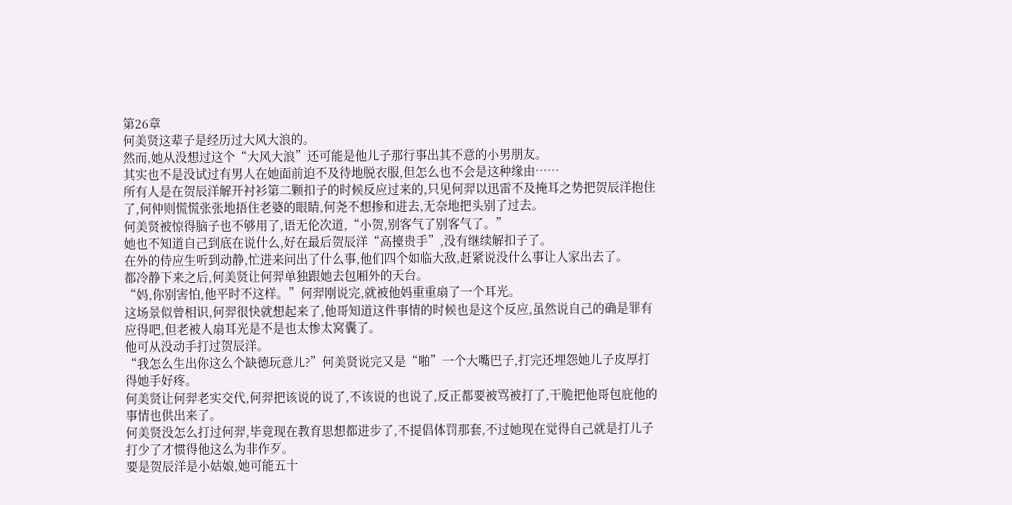第26章
何美贤这辈子是经历过大风大浪的。
然而,她从没想过这个“大风大浪”还可能是他儿子那行事出其不意的小男朋友。
其实也不是没试过有男人在她面前迫不及待地脱衣服,但怎么也不会是这种缘由……
所有人是在贺辰洋解开衬衫第二颗扣子的时候反应过来的,只见何羿以迅雷不及掩耳之势把贺辰洋抱住了,何仲则慌慌张张地捂住老婆的眼睛,何尧不想掺和进去,无奈地把头别了过去。
何美贤被惊得脑子也不够用了,语无伦次道,“小贺,别客气了别客气了。”
她也不知道自己到底在说什么,好在最后贺辰洋“高擡贵手”,没有继续解扣子了。
在外的侍应生听到动静,忙进来问出了什么事,他们四个如临大敌,赶紧说没什么事让人家出去了。
都冷静下来之后,何美贤让何羿单独跟她去包厢外的天台。
“妈,你别害怕,他平时不这样。”何羿刚说完,就被他妈重重扇了一个耳光。
这场景似曾相识,何羿很快就想起来了,他哥知道这件事情的时候也是这个反应,虽然说自己的确是罪有应得吧,但老被人扇耳光是不是也太惨太窝囊了。
他可从没动手打过贺辰洋。
“我怎么生出你这么个缺德玩意儿?”何美贤说完又是“啪”一个大嘴巴子,打完还埋怨她儿子皮厚打得她手好疼。
何美贤让何羿老实交代,何羿把该说的说了,不该说的也说了,反正都要被骂被打了,干脆把他哥包庇他的事情也供出来了。
何美贤没怎么打过何羿,毕竟现在教育思想都进步了,不提倡体罚那套,不过她现在觉得自己就是打儿子打少了才惯得他这么为非作歹。
要是贺辰洋是小姑娘,她可能五十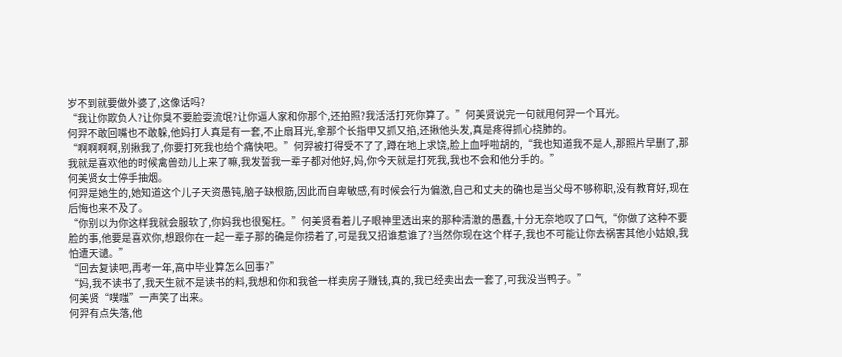岁不到就要做外婆了,这像话吗?
“我让你欺负人?让你臭不要脸耍流氓?让你逼人家和你那个,还拍照?我活活打死你算了。”何美贤说完一句就甩何羿一个耳光。
何羿不敢回嘴也不敢躲,他妈打人真是有一套,不止扇耳光,拿那个长指甲又抓又掐,还揪他头发,真是疼得抓心挠肺的。
“啊啊啊啊,别揪我了,你要打死我也给个痛快吧。”何羿被打得受不了了,蹲在地上求饶,脸上血呼啦胡的,“我也知道我不是人,那照片早删了,那我就是喜欢他的时候禽兽劲儿上来了嘛,我发誓我一辈子都对他好,妈,你今天就是打死我,我也不会和他分手的。”
何美贤女士停手抽烟。
何羿是她生的,她知道这个儿子天资愚钝,脑子缺根筋,因此而自卑敏感,有时候会行为偏激,自己和丈夫的确也是当父母不够称职,没有教育好,现在后悔也来不及了。
“你别以为你这样我就会服软了,你妈我也很冤枉。”何美贤看着儿子眼神里透出来的那种清澈的愚蠢,十分无奈地叹了口气,“你做了这种不要脸的事,他要是喜欢你,想跟你在一起一辈子那的确是你捞着了,可是我又招谁惹谁了?当然你现在这个样子,我也不可能让你去祸害其他小姑娘,我怕遭天谴。”
“回去复读吧,再考一年,高中毕业算怎么回事?”
“妈,我不读书了,我天生就不是读书的料,我想和你和我爸一样卖房子赚钱,真的,我已经卖出去一套了,可我没当鸭子。”
何美贤“噗嗤”一声笑了出来。
何羿有点失落,他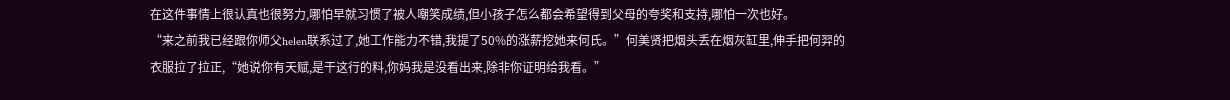在这件事情上很认真也很努力,哪怕早就习惯了被人嘲笑成绩,但小孩子怎么都会希望得到父母的夸奖和支持,哪怕一次也好。
“来之前我已经跟你师父helen联系过了,她工作能力不错,我提了50%的涨薪挖她来何氏。”何美贤把烟头丢在烟灰缸里,伸手把何羿的衣服拉了拉正,“她说你有天赋,是干这行的料,你妈我是没看出来,除非你证明给我看。”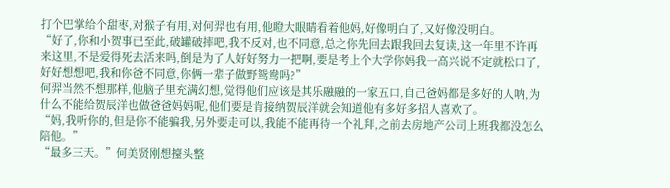打个巴掌给个甜枣,对猴子有用,对何羿也有用,他瞪大眼睛看着他妈,好像明白了,又好像没明白。
“好了,你和小贺事已至此,破罐破摔吧,我不反对,也不同意,总之你先回去跟我回去复读,这一年里不许再来这里,不是爱得死去活来吗,倒是为了人好好努力一把啊,要是考上个大学你妈我一高兴说不定就松口了,好好想想吧,我和你爸不同意,你俩一辈子做野鸳鸯吗?”
何羿当然不想那样,他脑子里充满幻想,觉得他们应该是其乐融融的一家五口,自己爸妈都是多好的人呐,为什么不能给贺辰洋也做爸爸妈妈呢,他们要是肯接纳贺辰洋就会知道他有多好多招人喜欢了。
“妈,我听你的,但是你不能骗我,另外要走可以,我能不能再待一个礼拜,之前去房地产公司上班我都没怎么陪他。”
“最多三天。”何美贤刚想擡头整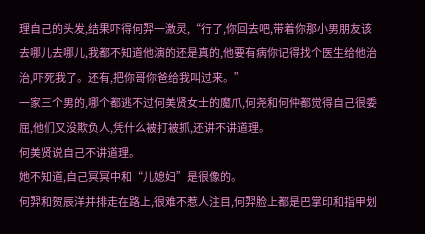理自己的头发,结果吓得何羿一激灵,“行了,你回去吧,带着你那小男朋友该去哪儿去哪儿,我都不知道他演的还是真的,他要有病你记得找个医生给他治治,吓死我了。还有,把你哥你爸给我叫过来。”
一家三个男的,哪个都逃不过何美贤女士的魔爪,何尧和何仲都觉得自己很委屈,他们又没欺负人,凭什么被打被抓,还讲不讲道理。
何美贤说自己不讲道理。
她不知道,自己冥冥中和“儿媳妇”是很像的。
何羿和贺辰洋并排走在路上,很难不惹人注目,何羿脸上都是巴掌印和指甲划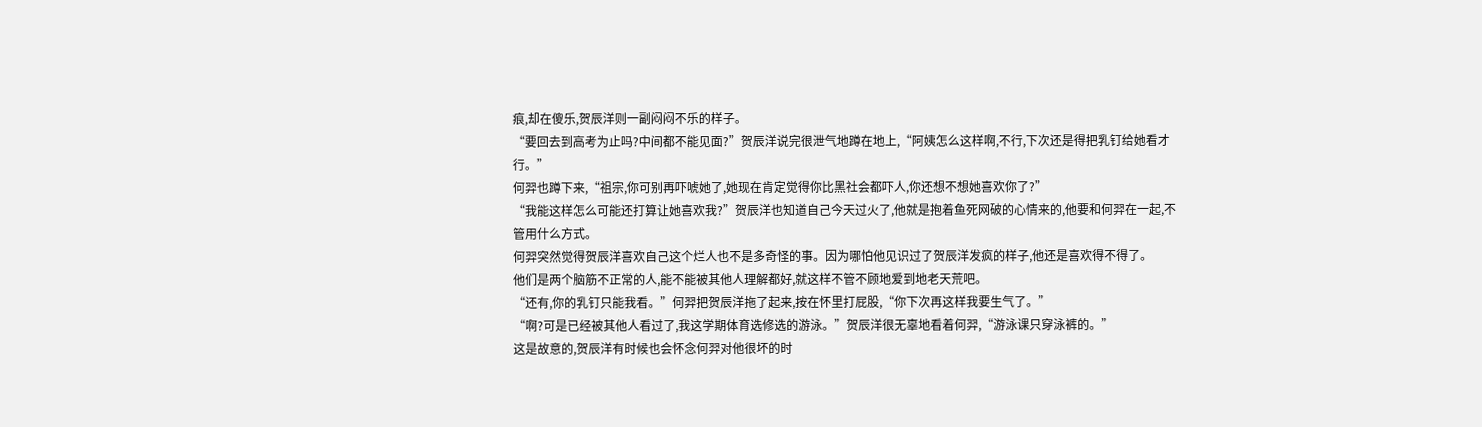痕,却在傻乐,贺辰洋则一副闷闷不乐的样子。
“要回去到高考为止吗?中间都不能见面?”贺辰洋说完很泄气地蹲在地上,“阿姨怎么这样啊,不行,下次还是得把乳钉给她看才行。”
何羿也蹲下来,“祖宗,你可别再吓唬她了,她现在肯定觉得你比黑社会都吓人,你还想不想她喜欢你了?”
“我能这样怎么可能还打算让她喜欢我?”贺辰洋也知道自己今天过火了,他就是抱着鱼死网破的心情来的,他要和何羿在一起,不管用什么方式。
何羿突然觉得贺辰洋喜欢自己这个烂人也不是多奇怪的事。因为哪怕他见识过了贺辰洋发疯的样子,他还是喜欢得不得了。
他们是两个脑筋不正常的人,能不能被其他人理解都好,就这样不管不顾地爱到地老天荒吧。
“还有,你的乳钉只能我看。”何羿把贺辰洋拖了起来,按在怀里打屁股,“你下次再这样我要生气了。”
“啊?可是已经被其他人看过了,我这学期体育选修选的游泳。”贺辰洋很无辜地看着何羿,“游泳课只穿泳裤的。”
这是故意的,贺辰洋有时候也会怀念何羿对他很坏的时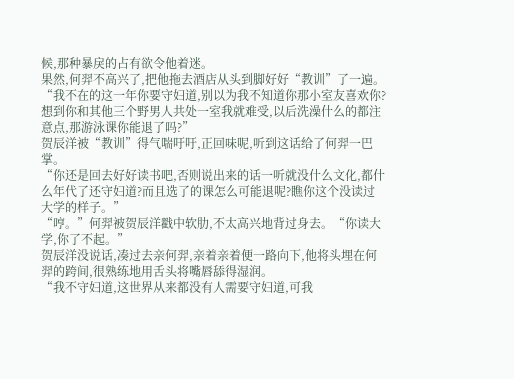候,那种暴戾的占有欲令他着迷。
果然,何羿不高兴了,把他拖去酒店从头到脚好好“教训”了一遍。
“我不在的这一年你要守妇道,别以为我不知道你那小室友喜欢你?想到你和其他三个野男人共处一室我就难受,以后洗澡什么的都注意点,那游泳课你能退了吗?”
贺辰洋被“教训”得气喘吁吁,正回味呢,听到这话给了何羿一巴掌。
“你还是回去好好读书吧,否则说出来的话一听就没什么文化,都什么年代了还守妇道?而且选了的课怎么可能退呢?瞧你这个没读过大学的样子。”
“哼。”何羿被贺辰洋戳中软肋,不太高兴地背过身去。“你读大学,你了不起。”
贺辰洋没说话,凑过去亲何羿,亲着亲着便一路向下,他将头埋在何羿的跨间,很熟练地用舌头将嘴唇舔得湿润。
“我不守妇道,这世界从来都没有人需要守妇道,可我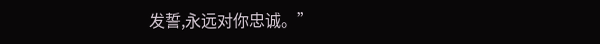发誓,永远对你忠诚。”